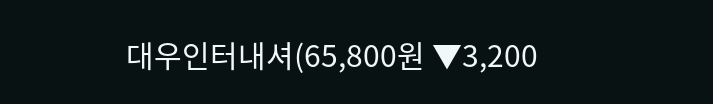대우인터내셔(65,800원 ▼3,200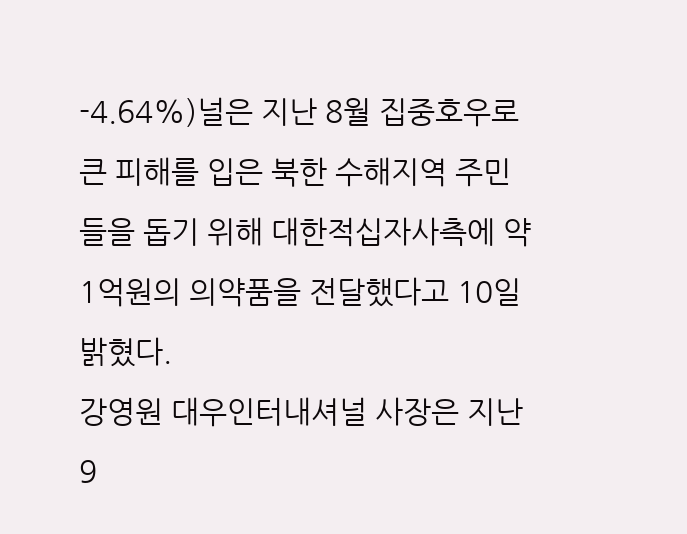-4.64%)널은 지난 8월 집중호우로 큰 피해를 입은 북한 수해지역 주민들을 돕기 위해 대한적십자사측에 약 1억원의 의약품을 전달했다고 10일 밝혔다.
강영원 대우인터내셔널 사장은 지난 9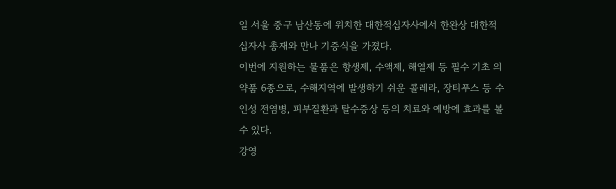일 서울 중구 남산동에 위치한 대한적십자사에서 한완상 대한적십자사 총재와 만나 기증식을 가졌다.
이번에 지원하는 물품은 항생제, 수액제, 해열제 등 필수 기초 의약품 6종으로, 수해지역에 발생하기 쉬운 콜레라, 장티푸스 등 수인성 전염병, 피부질환과 탈수증상 등의 치료와 예방에 효과를 볼 수 있다.
강영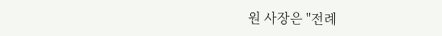원 사장은 "전례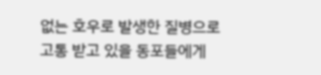없는 호우로 발생한 질병으로 고통 받고 있을 동포들에게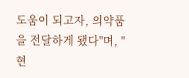도움이 되고자, 의약품을 전달하게 됐다"며, "현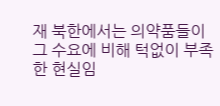재 북한에서는 의약품들이 그 수요에 비해 턱없이 부족한 현실임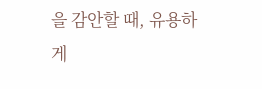을 감안할 때, 유용하게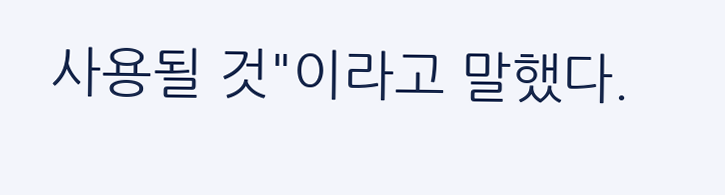사용될 것"이라고 말했다.